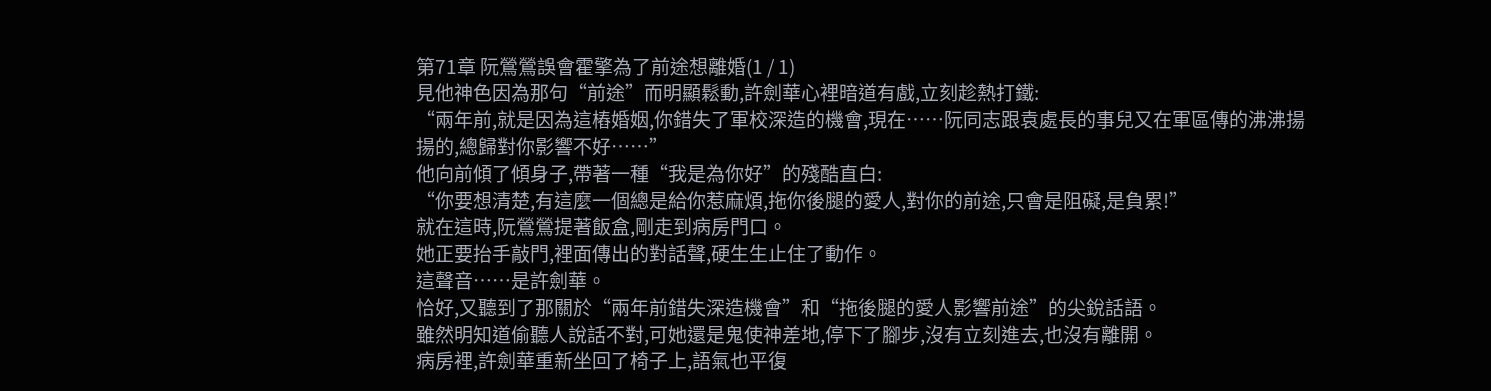第71章 阮鶯鶯誤會霍擎為了前途想離婚(1 / 1)
見他神色因為那句“前途”而明顯鬆動,許劍華心裡暗道有戲,立刻趁熱打鐵:
“兩年前,就是因為這樁婚姻,你錯失了軍校深造的機會,現在……阮同志跟袁處長的事兒又在軍區傳的沸沸揚揚的,總歸對你影響不好……”
他向前傾了傾身子,帶著一種“我是為你好”的殘酷直白:
“你要想清楚,有這麼一個總是給你惹麻煩,拖你後腿的愛人,對你的前途,只會是阻礙,是負累!”
就在這時,阮鶯鶯提著飯盒,剛走到病房門口。
她正要抬手敲門,裡面傳出的對話聲,硬生生止住了動作。
這聲音……是許劍華。
恰好,又聽到了那關於“兩年前錯失深造機會”和“拖後腿的愛人影響前途”的尖銳話語。
雖然明知道偷聽人說話不對,可她還是鬼使神差地,停下了腳步,沒有立刻進去,也沒有離開。
病房裡,許劍華重新坐回了椅子上,語氣也平復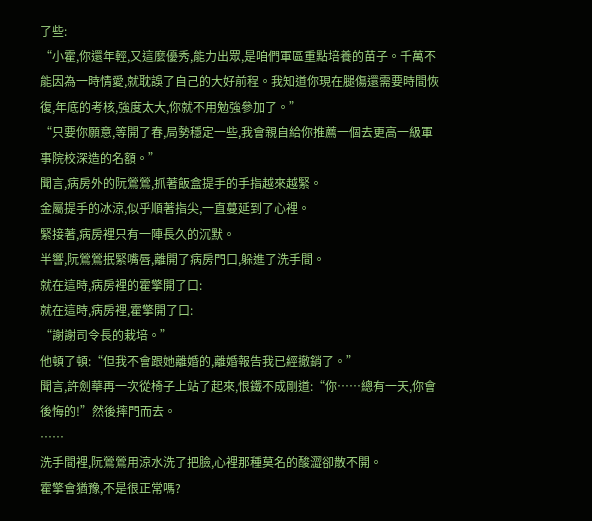了些:
“小霍,你還年輕,又這麼優秀,能力出眾,是咱們軍區重點培養的苗子。千萬不能因為一時情愛,就耽誤了自己的大好前程。我知道你現在腿傷還需要時間恢復,年底的考核,強度太大,你就不用勉強參加了。”
“只要你願意,等開了春,局勢穩定一些,我會親自給你推薦一個去更高一級軍事院校深造的名額。”
聞言,病房外的阮鶯鶯,抓著飯盒提手的手指越來越緊。
金屬提手的冰涼,似乎順著指尖,一直蔓延到了心裡。
緊接著,病房裡只有一陣長久的沉默。
半響,阮鶯鶯抿緊嘴唇,離開了病房門口,躲進了洗手間。
就在這時,病房裡的霍擎開了口:
就在這時,病房裡,霍擎開了口:
“謝謝司令長的栽培。”
他頓了頓:“但我不會跟她離婚的,離婚報告我已經撤銷了。”
聞言,許劍華再一次從椅子上站了起來,恨鐵不成剛道:“你……總有一天,你會後悔的!”然後摔門而去。
……
洗手間裡,阮鶯鶯用涼水洗了把臉,心裡那種莫名的酸澀卻散不開。
霍擎會猶豫,不是很正常嗎?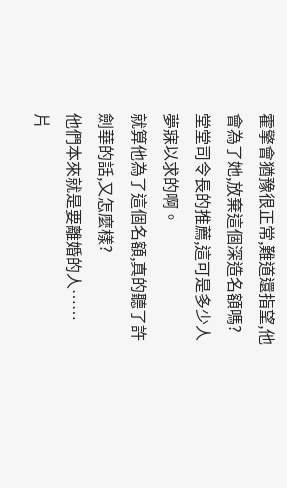霍擎會猶豫很正常,難道還指望,他會為了她,放棄這個深造名額嗎?
堂堂司令長的推薦,這可是多少人夢寐以求的啊。
就算他為了這個名額,真的聽了許劍華的話,又怎麼樣?
他們本來就是要離婚的人……
片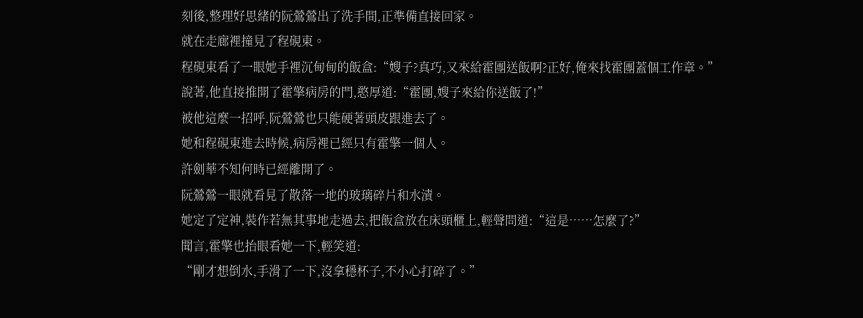刻後,整理好思緒的阮鶯鶯出了洗手間,正準備直接回家。
就在走廊裡撞見了程硯東。
程硯東看了一眼她手裡沉甸甸的飯盒:“嫂子?真巧,又來給霍團送飯啊?正好,俺來找霍團蓋個工作章。”
說著,他直接推開了霍擎病房的門,憨厚道:“霍團,嫂子來給你送飯了!”
被他這麼一招呼,阮鶯鶯也只能硬著頭皮跟進去了。
她和程硯東進去時候,病房裡已經只有霍擎一個人。
許劍華不知何時已經離開了。
阮鶯鶯一眼就看見了散落一地的玻璃碎片和水漬。
她定了定神,裝作若無其事地走過去,把飯盒放在床頭櫃上,輕聲問道:“這是……怎麼了?”
聞言,霍擎也抬眼看她一下,輕笑道:
“剛才想倒水,手滑了一下,沒拿穩杯子,不小心打碎了。”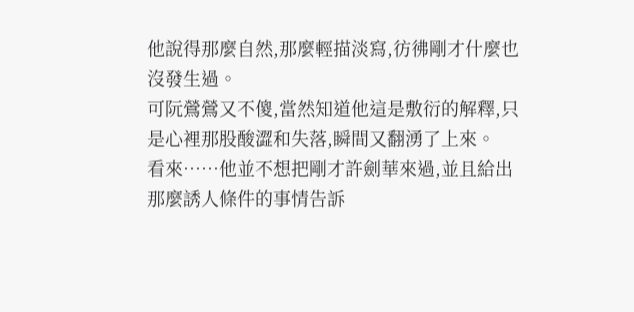他說得那麼自然,那麼輕描淡寫,彷彿剛才什麼也沒發生過。
可阮鶯鶯又不傻,當然知道他這是敷衍的解釋,只是心裡那股酸澀和失落,瞬間又翻湧了上來。
看來……他並不想把剛才許劍華來過,並且給出那麼誘人條件的事情告訴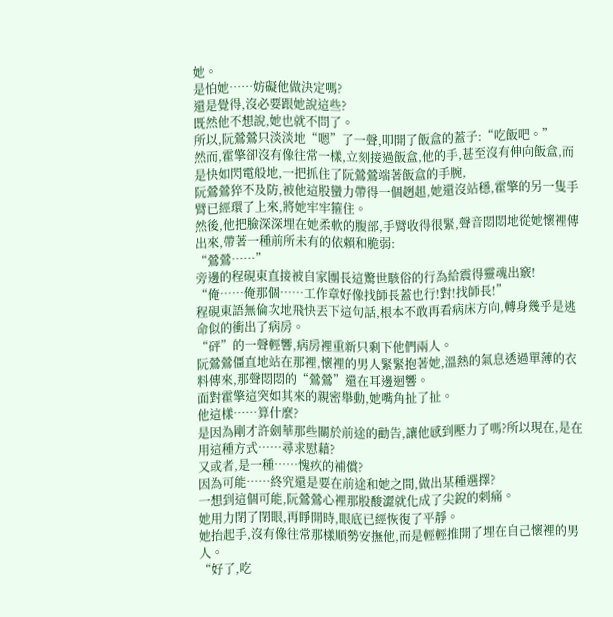她。
是怕她……妨礙他做決定嗎?
還是覺得,沒必要跟她說這些?
既然他不想說,她也就不問了。
所以,阮鶯鶯只淡淡地“嗯”了一聲,叩開了飯盒的蓋子:“吃飯吧。”
然而,霍擎卻沒有像往常一樣,立刻接過飯盒,他的手,甚至沒有伸向飯盒,而是快如閃電般地,一把抓住了阮鶯鶯端著飯盒的手腕,
阮鶯鶯猝不及防,被他這股蠻力帶得一個趔趄,她還沒站穩,霍擎的另一隻手臂已經環了上來,將她牢牢箍住。
然後,他把臉深深埋在她柔軟的腹部,手臂收得很緊,聲音悶悶地從她懷裡傳出來,帶著一種前所未有的依賴和脆弱:
“鶯鶯……”
旁邊的程硯東直接被自家團長這驚世駭俗的行為給震得靈魂出竅!
“俺……俺那個……工作章好像找師長蓋也行!對!找師長!”
程硯東語無倫次地飛快丟下這句話,根本不敢再看病床方向,轉身幾乎是逃命似的衝出了病房。
“砰”的一聲輕響,病房裡重新只剩下他們兩人。
阮鶯鶯僵直地站在那裡,懷裡的男人緊緊抱著她,溫熱的氣息透過單薄的衣料傳來,那聲悶悶的“鶯鶯”還在耳邊迴響。
面對霍擎這突如其來的親密舉動,她嘴角扯了扯。
他這樣……算什麼?
是因為剛才許劍華那些關於前途的勸告,讓他感到壓力了嗎?所以現在,是在用這種方式……尋求慰藉?
又或者,是一種……愧疚的補償?
因為可能……終究還是要在前途和她之間,做出某種選擇?
一想到這個可能,阮鶯鶯心裡那股酸澀就化成了尖銳的刺痛。
她用力閉了閉眼,再睜開時,眼底已經恢復了平靜。
她抬起手,沒有像往常那樣順勢安撫他,而是輕輕推開了埋在自己懷裡的男人。
“好了,吃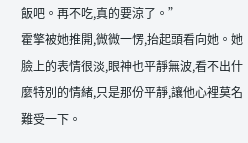飯吧。再不吃,真的要涼了。”
霍擎被她推開,微微一愣,抬起頭看向她。她臉上的表情很淡,眼神也平靜無波,看不出什麼特別的情緒,只是那份平靜,讓他心裡莫名難受一下。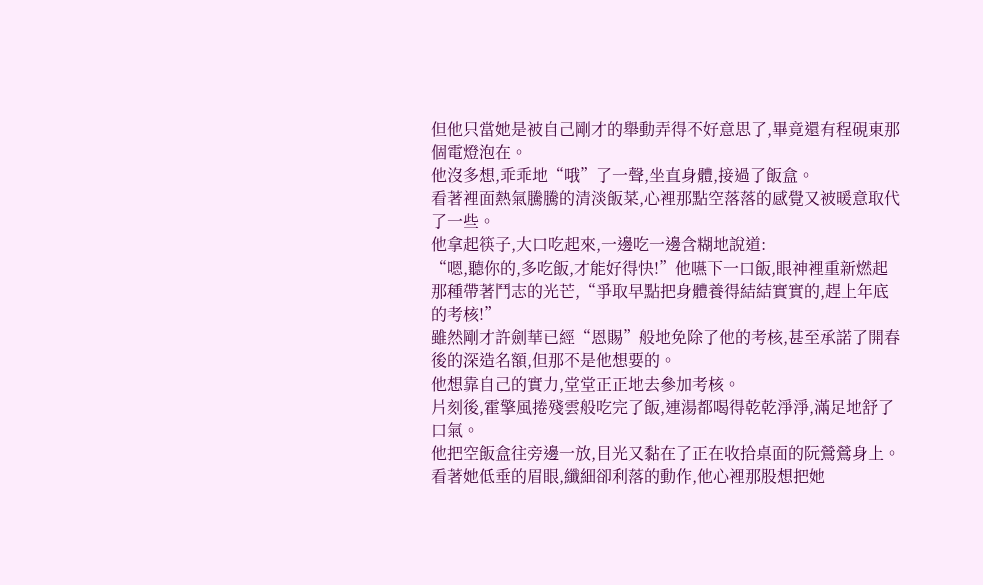但他只當她是被自己剛才的舉動弄得不好意思了,畢竟還有程硯東那個電燈泡在。
他沒多想,乖乖地“哦”了一聲,坐直身體,接過了飯盒。
看著裡面熱氣騰騰的清淡飯菜,心裡那點空落落的感覺又被暖意取代了一些。
他拿起筷子,大口吃起來,一邊吃一邊含糊地說道:
“嗯,聽你的,多吃飯,才能好得快!”他嚥下一口飯,眼神裡重新燃起那種帶著鬥志的光芒,“爭取早點把身體養得結結實實的,趕上年底的考核!”
雖然剛才許劍華已經“恩賜”般地免除了他的考核,甚至承諾了開春後的深造名額,但那不是他想要的。
他想靠自己的實力,堂堂正正地去參加考核。
片刻後,霍擎風捲殘雲般吃完了飯,連湯都喝得乾乾淨淨,滿足地舒了口氣。
他把空飯盒往旁邊一放,目光又黏在了正在收拾桌面的阮鶯鶯身上。
看著她低垂的眉眼,纖細卻利落的動作,他心裡那股想把她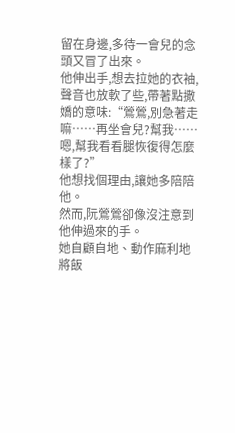留在身邊,多待一會兒的念頭又冒了出來。
他伸出手,想去拉她的衣袖,聲音也放軟了些,帶著點撒嬌的意味:“鶯鶯,別急著走嘛……再坐會兒?幫我……嗯,幫我看看腿恢復得怎麼樣了?”
他想找個理由,讓她多陪陪他。
然而,阮鶯鶯卻像沒注意到他伸過來的手。
她自顧自地、動作麻利地將飯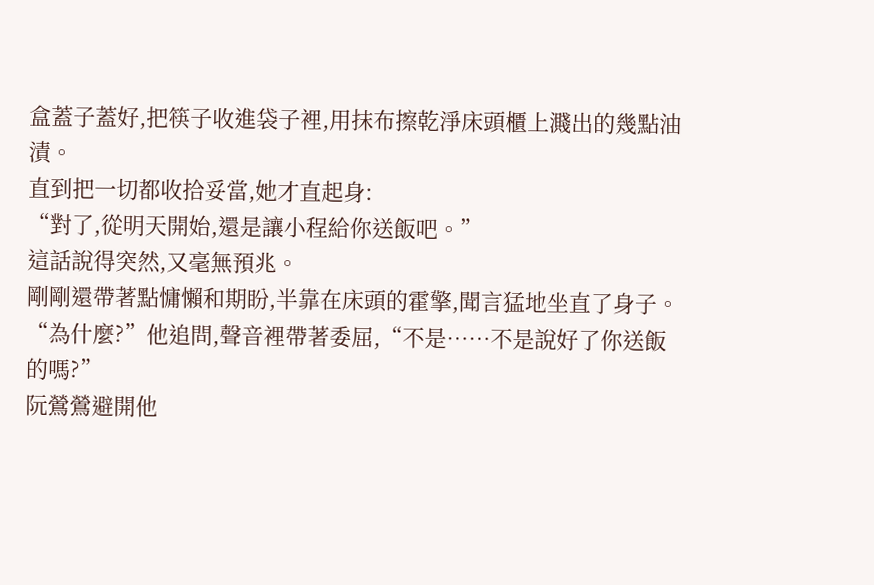盒蓋子蓋好,把筷子收進袋子裡,用抹布擦乾淨床頭櫃上濺出的幾點油漬。
直到把一切都收拾妥當,她才直起身:
“對了,從明天開始,還是讓小程給你送飯吧。”
這話說得突然,又毫無預兆。
剛剛還帶著點慵懶和期盼,半靠在床頭的霍擎,聞言猛地坐直了身子。
“為什麼?”他追問,聲音裡帶著委屈,“不是……不是說好了你送飯的嗎?”
阮鶯鶯避開他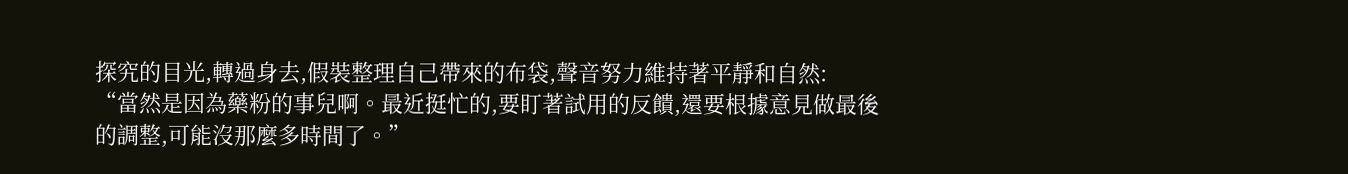探究的目光,轉過身去,假裝整理自己帶來的布袋,聲音努力維持著平靜和自然:
“當然是因為藥粉的事兒啊。最近挺忙的,要盯著試用的反饋,還要根據意見做最後的調整,可能沒那麼多時間了。”